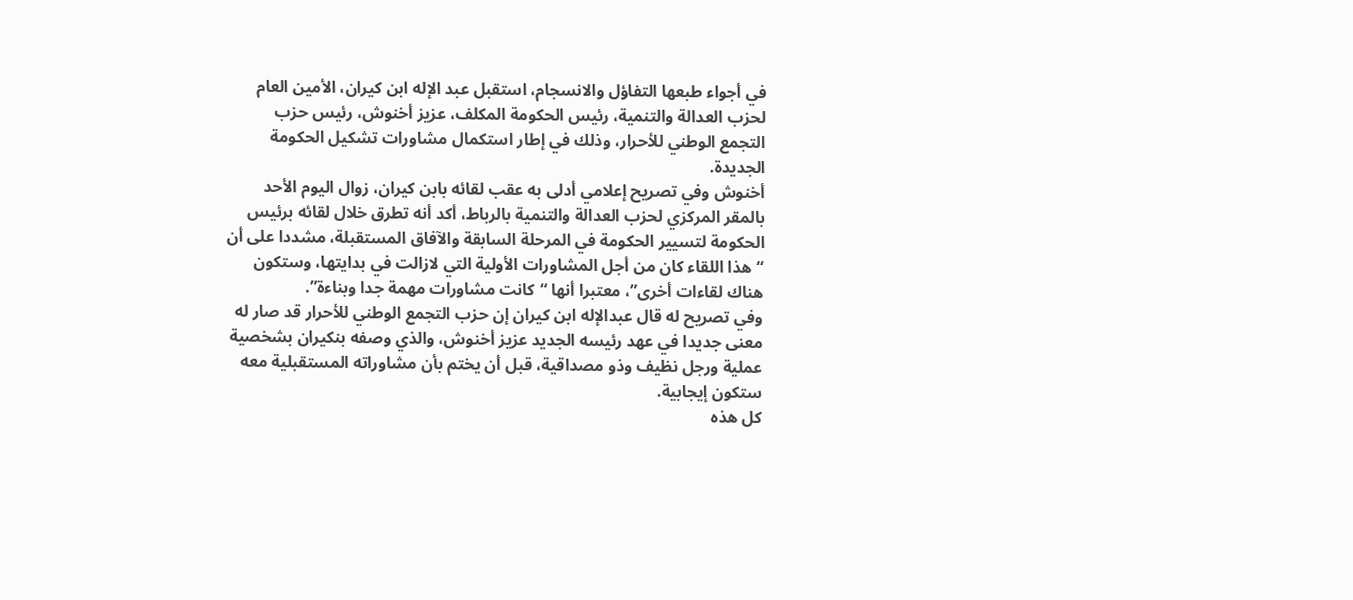في أجواء طبعها التفاؤل والانسجام، استقبل عبد الإله ابن كيران، الأمين العام لحزب العدالة والتنمية، رئيس الحكومة المكلف، عزيز أخنوش، رئيس حزب التجمع الوطني للأحرار، وذلك في إطار استكمال مشاورات تشكيل الحكومة الجديدة.
أخنوش وفي تصريح إعلامي أدلى به عقب لقائه بابن كيران، زوال اليوم الأحد بالمقر المركزي لحزب العدالة والتنمية بالرباط، أكد أنه تطرق خلال لقائه برئيس الحكومة لتسيير الحكومة في المرحلة السابقة والآفاق المستقبلة، مشددا على أن “هذا اللقاء كان من أجل المشاورات الأولية التي لازالت في بدايتها، وستكون هناك لقاءات أخرى”، معتبرا أنها “كانت مشاورات مهمة جدا وبناءة”.
وفي تصريح له قال عبدالإله ابن كيران إن حزب التجمع الوطني للأحرار قد صار له معنى جديدا في عهد رئيسه الجديد عزيز أخنوش، والذي وصفه بنكيران بشخصية عملية ورجل نظيف وذو مصداقية، قبل أن يختم بأن مشاوراته المستقبلية معه ستكون إيجابية.
كل هذه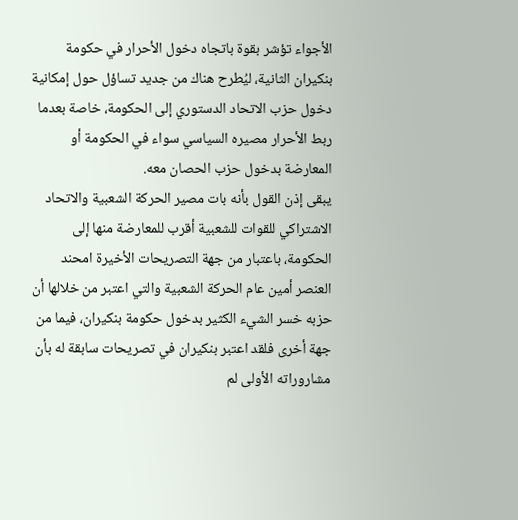الأجواء تؤشر بقوة باتجاه دخول الأحرار في حكومة بنكيران الثانية، ليُطرح هناك من جديد تساؤل حول إمكانية دخول حزب الاتحاد الدستوري إلى الحكومة، خاصة بعدما ربط الأحرار مصيره السياسي سواء في الحكومة أو المعارضة بدخول حزب الحصان معه.
يبقى إذن القول بأنه بات مصير الحركة الشعبية والاتحاد الاشتراكي للقوات للشعبية أقرب للمعارضة منها إلى الحكومة، باعتبار من جهة التصريحات الأخيرة امحند العنصر أمين عام الحركة الشعبية والتي اعتبر من خلالها أن حزبه خسر الشيء الكثير بدخول حكومة بنكيران، فيما من جهة أخرى فلقد اعتبر بنكيران في تصريحات سابقة له بأن مشاروراته الأولى لم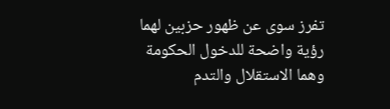تفرز سوى عن ظهور حزبين لهما رؤية واضحة للدخول الحكومة وهما الاستقلال والتدم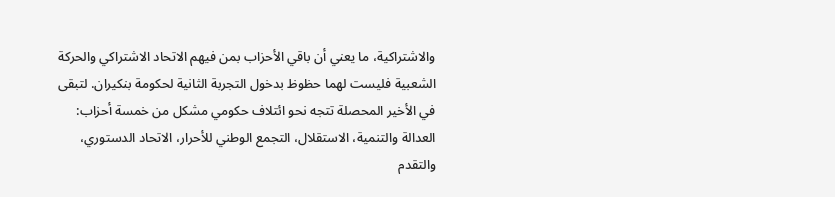والاشتراكية، ما يعني أن باقي الأحزاب بمن فيهم الاتحاد الاشتراكي والحركة الشعبية فليست لهما حظوظ بدخول التجربة الثانية لحكومة بنكيران. لتبقى في الأخير المحصلة تتجه نحو ائتلاف حكومي مشكل من خمسة أحزاب: العدالة والتنمية، الاستقلال، التجمع الوطني للأحرار، الاتحاد الدستوري، والتقدم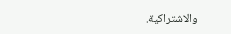والاشتراكية.